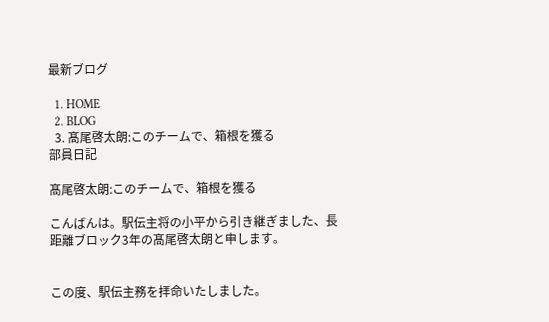最新ブログ

  1. HOME
  2. BLOG
  3. 髙尾啓太朗:このチームで、箱根を獲る
部員日記

髙尾啓太朗:このチームで、箱根を獲る

こんばんは。駅伝主将の小平から引き継ぎました、長距離ブロック3年の髙尾啓太朗と申します。


この度、駅伝主務を拝命いたしました。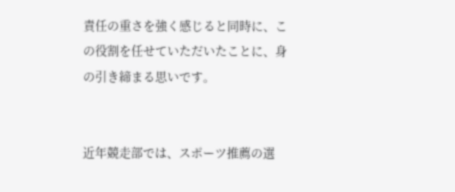責任の重さを強く感じると同時に、この役割を任せていただいたことに、身の引き締まる思いです。


近年競走部では、スポーツ推薦の選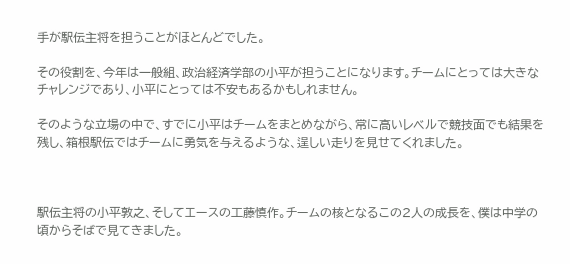手が駅伝主将を担うことがほとんどでした。

その役割を、今年は一般組、政治経済学部の小平が担うことになります。チームにとっては大きなチャレンジであり、小平にとっては不安もあるかもしれません。

そのような立場の中で、すでに小平はチームをまとめながら、常に高いレベルで競技面でも結果を残し、箱根駅伝ではチームに勇気を与えるような、逞しい走りを見せてくれました。



駅伝主将の小平敦之、そしてエースの工藤慎作。チームの核となるこの2人の成長を、僕は中学の頃からそばで見てきました。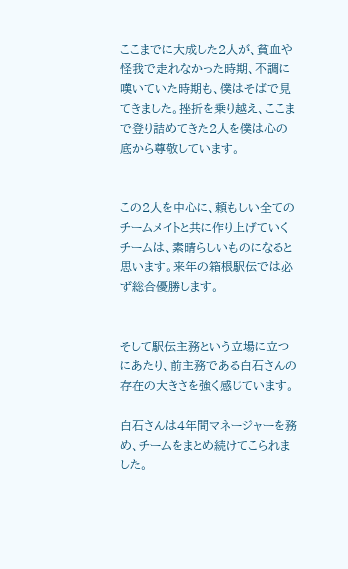ここまでに大成した2人が、貧血や怪我で走れなかった時期、不調に嘆いていた時期も、僕はそばで見てきました。挫折を乗り越え、ここまで登り詰めてきた2人を僕は心の底から尊敬しています。


この2人を中心に、頼もしい全てのチームメイトと共に作り上げていくチームは、素晴らしいものになると思います。来年の箱根駅伝では必ず総合優勝します。


そして駅伝主務という立場に立つにあたり、前主務である白石さんの存在の大きさを強く感じています。

白石さんは4年間マネージャーを務め、チームをまとめ続けてこられました。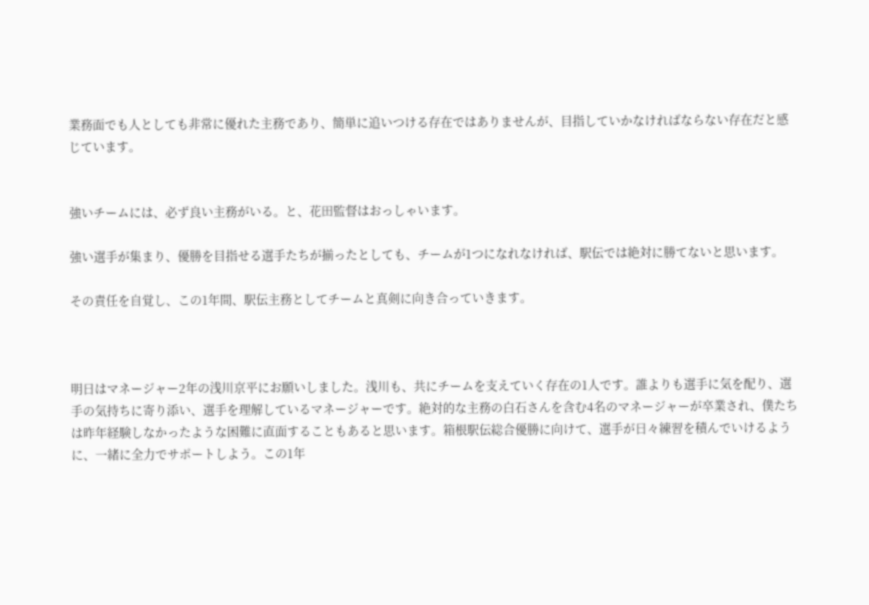業務面でも人としても非常に優れた主務であり、簡単に追いつける存在ではありませんが、目指していかなければならない存在だと感じています。


強いチームには、必ず良い主務がいる。と、花田監督はおっしゃいます。

強い選手が集まり、優勝を目指せる選手たちが揃ったとしても、チームが1つになれなければ、駅伝では絶対に勝てないと思います。

その責任を自覚し、この1年間、駅伝主務としてチームと真剣に向き合っていきます。



明日はマネージャー2年の浅川京平にお願いしました。浅川も、共にチームを支えていく存在の1人です。誰よりも選手に気を配り、選手の気持ちに寄り添い、選手を理解しているマネージャーです。絶対的な主務の白石さんを含む4名のマネージャーが卒業され、僕たちは昨年経験しなかったような困難に直面することもあると思います。箱根駅伝総合優勝に向けて、選手が日々練習を積んでいけるように、一緒に全力でサポートしよう。この1年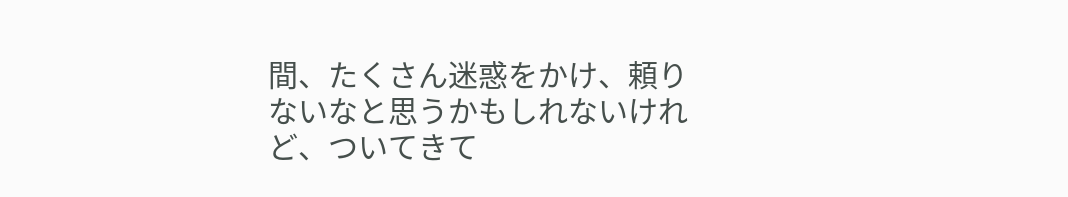間、たくさん迷惑をかけ、頼りないなと思うかもしれないけれど、ついてきて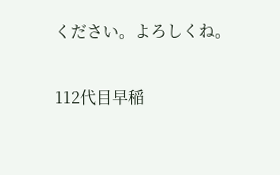ください。よろしくね。


112代目早稲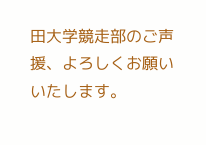田大学競走部のご声援、よろしくお願いいたします。